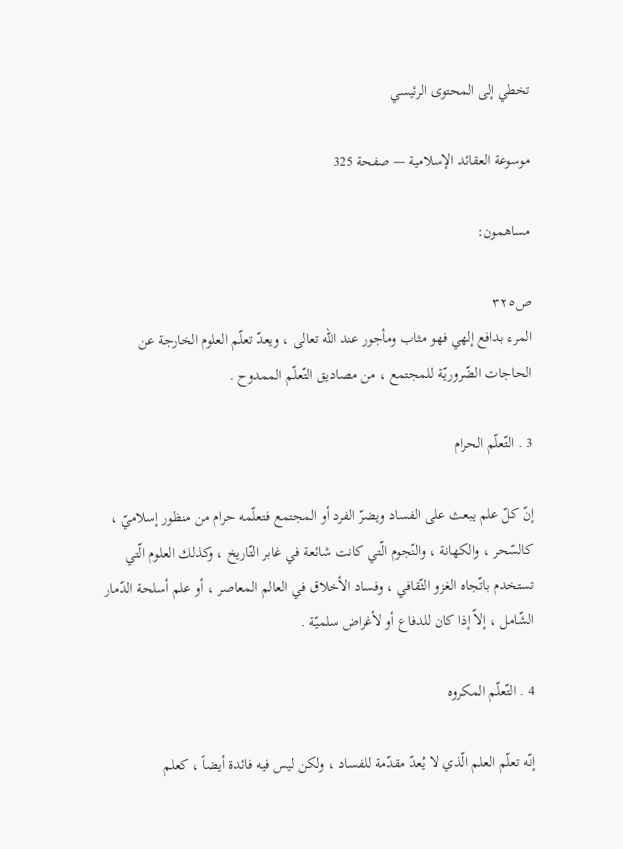تخطي إلى المحتوى الرئيسي

موسوعة العقائد الإسلامية — صفحة 325

مساهمون:

ص٣٢٥
المرء بدافع إلهي فهو مثاب ومأجور عند الله تعالى ، ويعدّ تعلّم العلوم الخارجة عن الحاجات الضّروريّة للمجتمع ، من مصاديق التّعلّم الممدوح .

3 . التّعلّم الحرام

إنّ كلّ علم يبعث على الفساد ويضرّ الفرد أو المجتمع فتعلّمه حرام من منظور إسلاميّ ، كالسّحر ، والكهانة ، والنّجوم الّتي كانت شائعة في غابر التّاريخ ، وكذلك العلوم الّتي تستخدم باتّجاه الغزو الثّقافي ، وفساد الأخلاق في العالم المعاصر ، أو علم أسلحة الدّمار الشّامل ، إلاّ إذا كان للدفاع أو لأغراض سلميّة .

4 . التّعلّم المكروه

إنّه تعلّم العلم الّذي لا يُعدّ مقدّمة للفساد ، ولكن ليس فيه فائدة أيضاً ، كعلم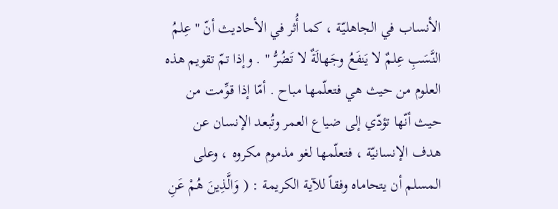الأنساب في الجاهليّة ، كما أُثر في الأحاديث أنّ " عِلمُ النَّسَبِ عِلمٌ لا يَنفَعُ وجَهالَةٌ لا تَضُرُّ " . وإذا تمّ تقويم هذه العلوم من حيث هي فتعلّمها مباح . أمّا إذا قوِّمت من حيث أنّها تؤدّي إلى ضياع العمر وتُبعد الإنسان عن هدف الإنسانيّة ، فتعلّمها لغو مذموم مكروه ، وعلى المسلم أن يتحاماه وفقاً للآية الكريمة : ( وَالَّذِينَ هُمْ عَنِ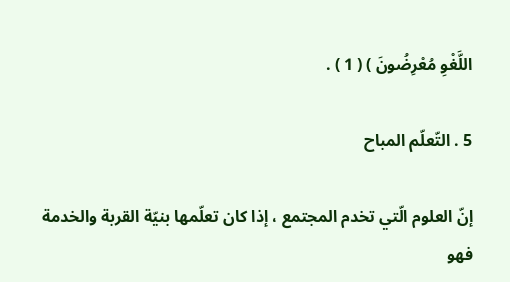اللَّغْوِ مُعْرِضُونَ ) ( 1 ) .

5 . التّعلّم المباح

إنّ العلوم الّتي تخدم المجتمع ، إذا كان تعلّمها بنيّة القربة والخدمة فهو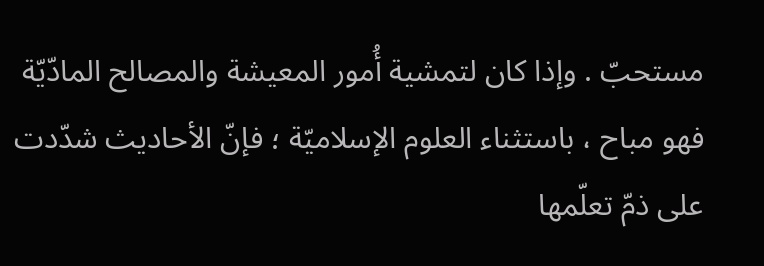مستحبّ . وإذا كان لتمشية أُمور المعيشة والمصالح المادّيّة فهو مباح ، باستثناء العلوم الإسلاميّة ؛ فإنّ الأحاديث شدّدت على ذمّ تعلّمها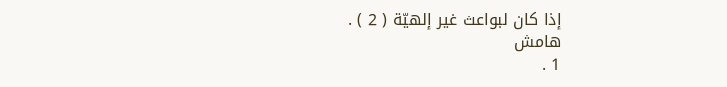إذا كان لبواعث غير إلهيّة ( 2 ) .
هامش
1 .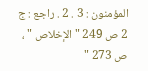المؤمنون : 3 . 2 . راجع : ج 2 ص 249 " الإخلاص " ، ص 273 "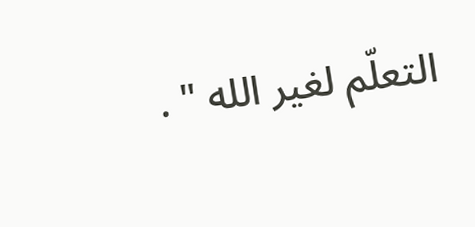التعلّم لغير الله " .